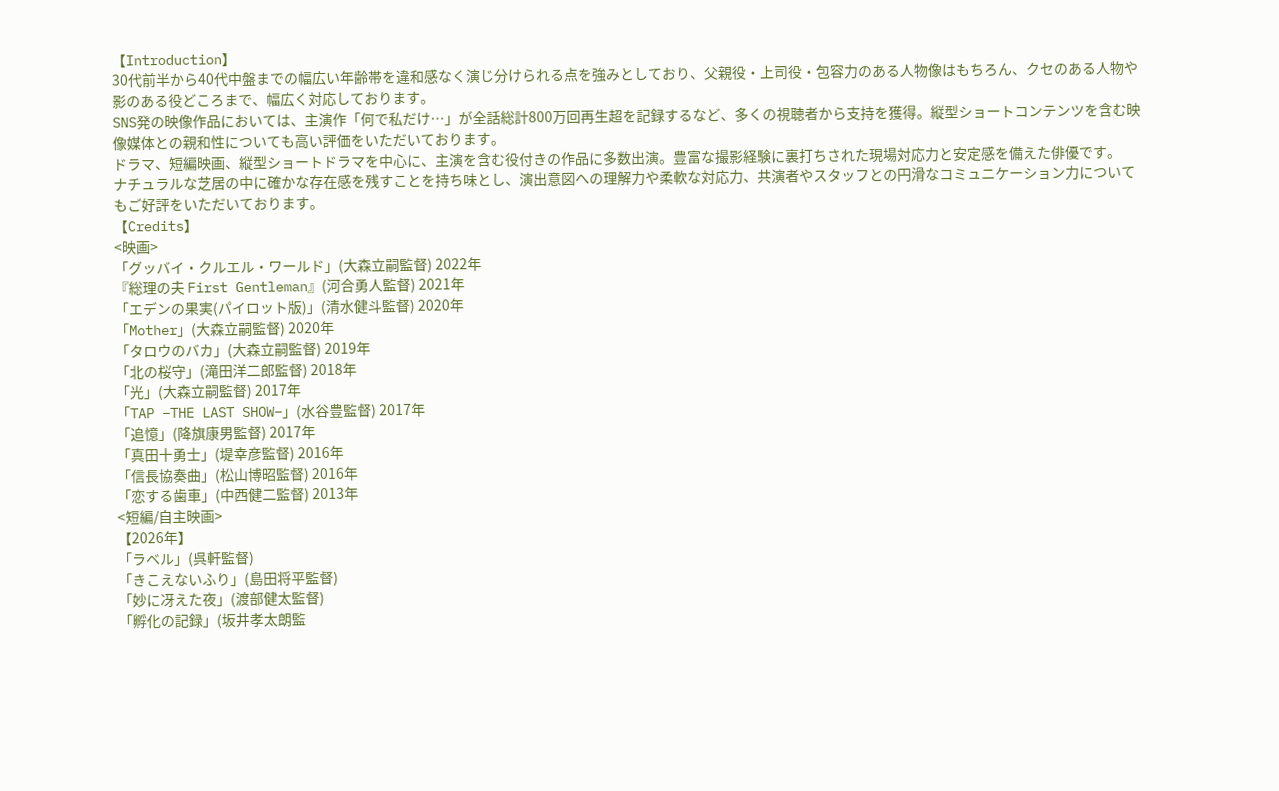【Introduction】
30代前半から40代中盤までの幅広い年齢帯を違和感なく演じ分けられる点を強みとしており、父親役・上司役・包容力のある人物像はもちろん、クセのある人物や影のある役どころまで、幅広く対応しております。
SNS発の映像作品においては、主演作「何で私だけ…」が全話総計800万回再生超を記録するなど、多くの視聴者から支持を獲得。縦型ショートコンテンツを含む映像媒体との親和性についても高い評価をいただいております。
ドラマ、短編映画、縦型ショートドラマを中心に、主演を含む役付きの作品に多数出演。豊富な撮影経験に裏打ちされた現場対応力と安定感を備えた俳優です。
ナチュラルな芝居の中に確かな存在感を残すことを持ち味とし、演出意図への理解力や柔軟な対応力、共演者やスタッフとの円滑なコミュニケーション力についてもご好評をいただいております。
【Credits】
<映画>
「グッバイ・クルエル・ワールド」(大森立嗣監督) 2022年
『総理の夫 First Gentleman』(河合勇人監督) 2021年
「エデンの果実(パイロット版)」(清水健斗監督) 2020年
「Mother」(大森立嗣監督) 2020年
「タロウのバカ」(大森立嗣監督) 2019年
「北の桜守」(滝田洋二郎監督) 2018年
「光」(大森立嗣監督) 2017年
「TAP −THE LAST SHOW−」(水谷豊監督) 2017年
「追憶」(降旗康男監督) 2017年
「真田十勇士」(堤幸彦監督) 2016年
「信長協奏曲」(松山博昭監督) 2016年
「恋する歯車」(中西健二監督) 2013年
<短編/自主映画>
【2026年】
「ラベル」(呉軒監督)
「きこえないふり」(島田将平監督)
「妙に冴えた夜」(渡部健太監督)
「孵化の記録」(坂井孝太朗監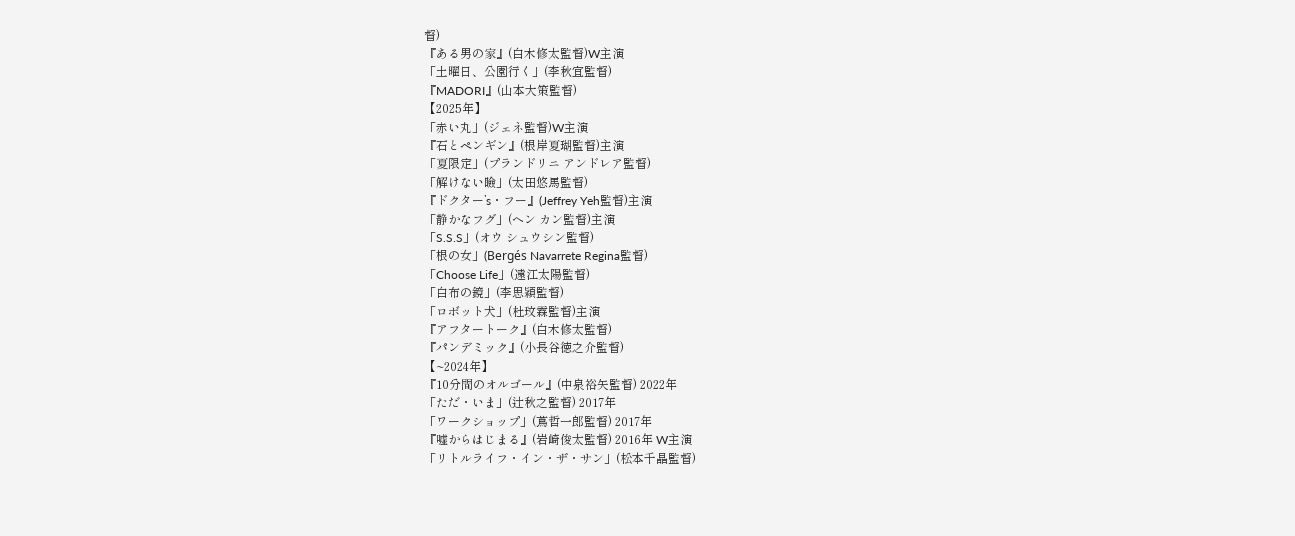督)
『ある男の家』(白木修太監督)W主演
「土曜日、公園行く」(李秋宜監督)
『MADORI』(山本大策監督)
【2025年】
「赤い丸」(ジェネ監督)W主演
『石とペンギン』(根岸夏瑚監督)主演
「夏限定」(プランドリニ アンドレア監督)
「解けない瞼」(太田悠馬監督)
『ドクター’s・フー』(Jeffrey Yeh監督)主演
「静かなフグ」(ヘン カン監督)主演
「S.S.S」(オウ シュウシン監督)
「根の女」(Bergés Navarrete Regina監督)
「Choose Life」(遠江太陽監督)
「白布の鏡」(李思穎監督)
「ロボット犬」(杜玟霖監督)主演
『アフタートーク』(白木修太監督)
『パンデミック』(小長谷徳之介監督)
【~2024年】
『10分間のオルゴール』(中泉裕矢監督) 2022年
「ただ・いま」(辻秋之監督) 2017年
「ワークショップ」(蔦哲一郎監督) 2017年
『嘘からはじまる』(岩崎俊太監督) 2016年 W主演
「リトルライフ・イン・ザ・サン」(松本千晶監督)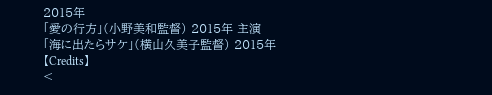2015年
「愛の行方」(小野美和監督) 2015年 主演
「海に出たらサケ」(横山久美子監督) 2015年
【Credits】
<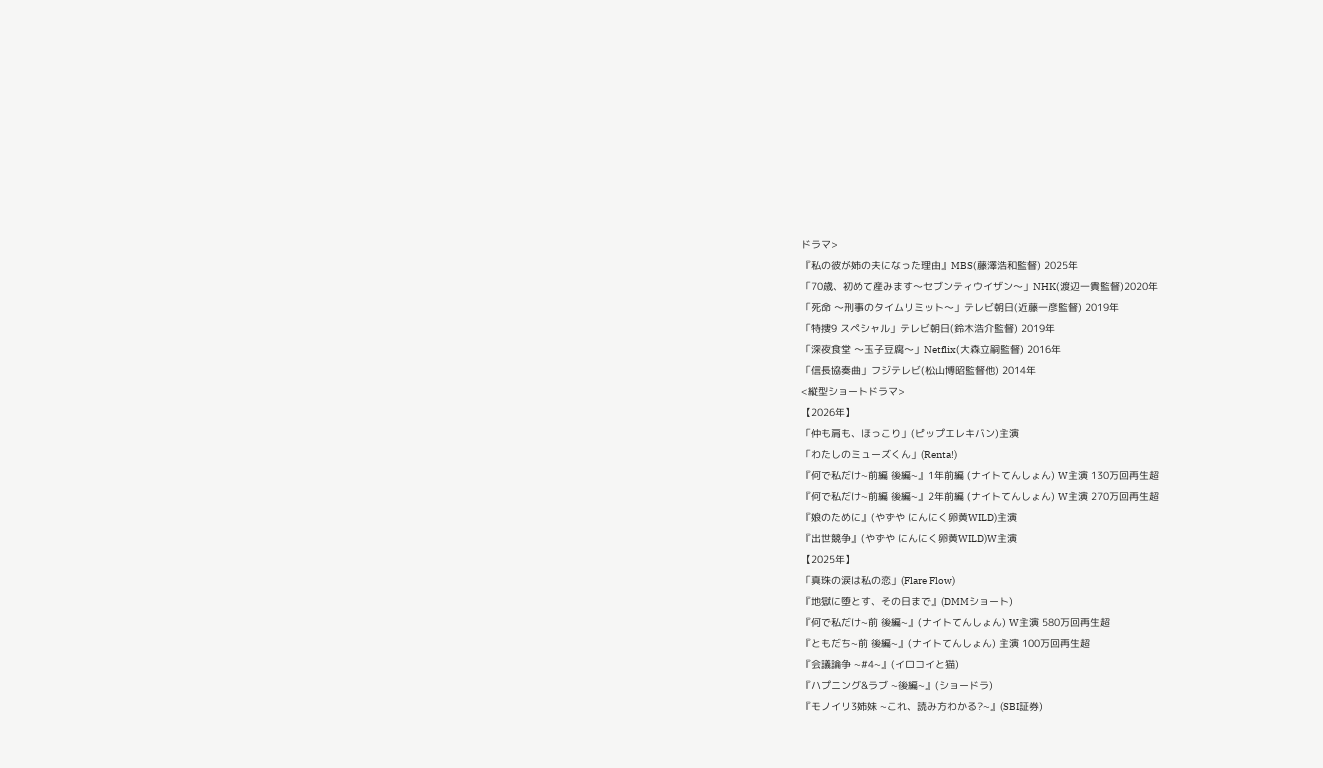ドラマ>
『私の彼が姉の夫になった理由』MBS(藤澤浩和監督) 2025年
「70歳、初めて産みます〜セブンティウイザン〜」NHK(渡辺一貴監督)2020年
「死命 〜刑事のタイムリミット〜」テレビ朝日(近藤一彦監督) 2019年
「特捜9 スペシャル」テレビ朝日(鈴木浩介監督) 2019年
「深夜食堂 〜玉子豆腐〜」Netflix(大森立嗣監督) 2016年
「信長協奏曲」フジテレビ(松山博昭監督他) 2014年
<縦型ショートドラマ>
【2026年】
「仲も肩も、ほっこり」(ピップエレキバン)主演
「わたしのミューズくん」(Renta!)
『何で私だけ~前編 後編~』1年前編 (ナイトてんしょん) W主演 130万回再生超
『何で私だけ~前編 後編~』2年前編 (ナイトてんしょん) W主演 270万回再生超
『娘のために』(やずや にんにく卵黄WILD)主演
『出世競争』(やずや にんにく卵黄WILD)W主演
【2025年】
「真珠の涙は私の恋」(Flare Flow)
『地獄に堕とす、その日まで』(DMMショート)
『何で私だけ~前 後編~』(ナイトてんしょん) W主演 580万回再生超
『ともだち~前 後編~』(ナイトてんしょん) 主演 100万回再生超
『会議論争 ~#4~』(イロコイと猫)
『ハプニング&ラブ ~後編~』(ショードラ)
『モノイリ3姉妹 ~これ、読み方わかる?~』(SBI証券)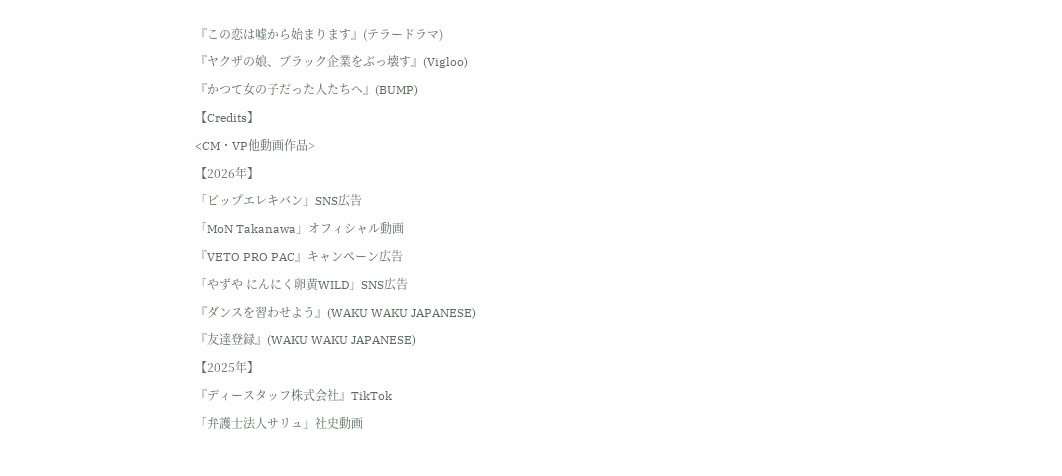『この恋は嘘から始まります』(テラードラマ)
『ヤクザの娘、ブラック企業をぶっ壊す』(Vigloo)
『かつて女の子だった人たちへ』(BUMP)
【Credits】
<CM・VP他動画作品>
【2026年】
「ピップエレキバン」SNS広告
「MoN Takanawa」オフィシャル動画
『VETO PRO PAC』キャンペーン広告
「やずや にんにく卵黄WILD」SNS広告
『ダンスを習わせよう』(WAKU WAKU JAPANESE)
『友達登録』(WAKU WAKU JAPANESE)
【2025年】
『ディースタッフ株式会社』TikTok
「弁護士法人サリュ」社史動画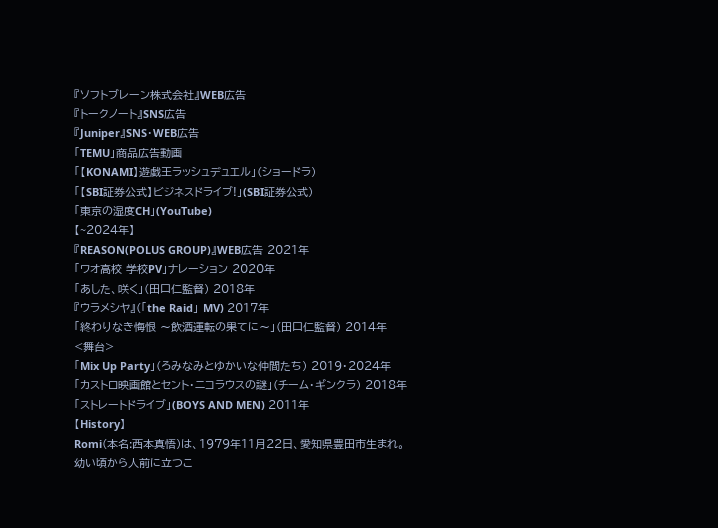『ソフトブレーン株式会社』WEB広告
『トークノート』SNS広告
『Juniper』SNS・WEB広告
「TEMU」商品広告動画
「【KONAMI】遊戯王ラッシュデュエル」(ショードラ)
「【SBI証券公式】ビジネスドライブ!」(SBI証券公式)
「東京の湿度CH」(YouTube)
【~2024年】
『REASON(POLUS GROUP)』WEB広告 2021年
「ワオ高校 学校PV」ナレーション 2020年
「あした、咲く」(田口仁監督) 2018年
『ウラメシヤ』(「the Raid」 MV) 2017年
「終わりなき悔恨 〜飲酒運転の果てに〜」(田口仁監督) 2014年
<舞台>
「Mix Up Party」(ろみなみとゆかいな仲間たち) 2019・2024年
「カストロ映画館とセント・ニコラウスの謎」(チーム・ギンクラ) 2018年
「ストレートドライブ」(BOYS AND MEN) 2011年
【History】
Romi(本名:西本真悟)は、1979年11月22日、愛知県豊田市生まれ。
幼い頃から人前に立つこ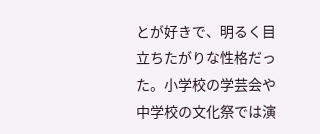とが好きで、明るく目立ちたがりな性格だった。小学校の学芸会や中学校の文化祭では演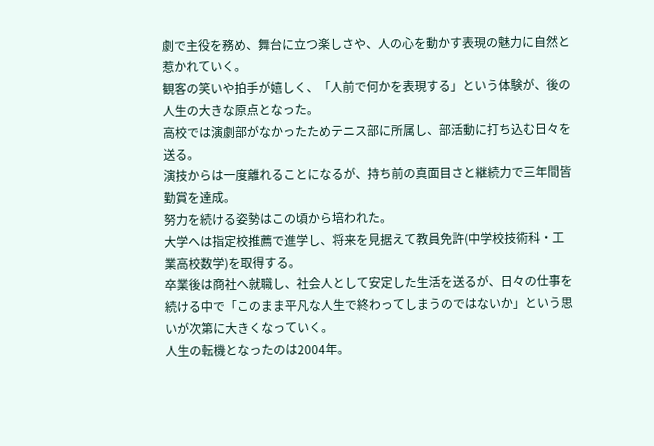劇で主役を務め、舞台に立つ楽しさや、人の心を動かす表現の魅力に自然と惹かれていく。
観客の笑いや拍手が嬉しく、「人前で何かを表現する」という体験が、後の人生の大きな原点となった。
高校では演劇部がなかったためテニス部に所属し、部活動に打ち込む日々を送る。
演技からは一度離れることになるが、持ち前の真面目さと継続力で三年間皆勤賞を達成。
努力を続ける姿勢はこの頃から培われた。
大学へは指定校推薦で進学し、将来を見据えて教員免許(中学校技術科・工業高校数学)を取得する。
卒業後は商社へ就職し、社会人として安定した生活を送るが、日々の仕事を続ける中で「このまま平凡な人生で終わってしまうのではないか」という思いが次第に大きくなっていく。
人生の転機となったのは2004年。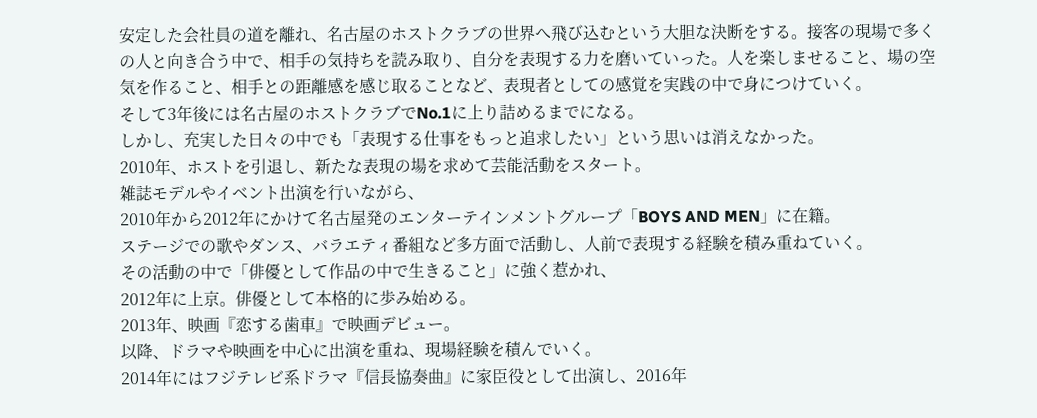安定した会社員の道を離れ、名古屋のホストクラブの世界へ飛び込むという大胆な決断をする。接客の現場で多くの人と向き合う中で、相手の気持ちを読み取り、自分を表現する力を磨いていった。人を楽しませること、場の空気を作ること、相手との距離感を感じ取ることなど、表現者としての感覚を実践の中で身につけていく。
そして3年後には名古屋のホストクラブでNo.1に上り詰めるまでになる。
しかし、充実した日々の中でも「表現する仕事をもっと追求したい」という思いは消えなかった。
2010年、ホストを引退し、新たな表現の場を求めて芸能活動をスタート。
雑誌モデルやイベント出演を行いながら、
2010年から2012年にかけて名古屋発のエンターテインメントグループ「BOYS AND MEN」に在籍。
ステージでの歌やダンス、バラエティ番組など多方面で活動し、人前で表現する経験を積み重ねていく。
その活動の中で「俳優として作品の中で生きること」に強く惹かれ、
2012年に上京。俳優として本格的に歩み始める。
2013年、映画『恋する歯車』で映画デビュー。
以降、ドラマや映画を中心に出演を重ね、現場経験を積んでいく。
2014年にはフジテレビ系ドラマ『信長協奏曲』に家臣役として出演し、2016年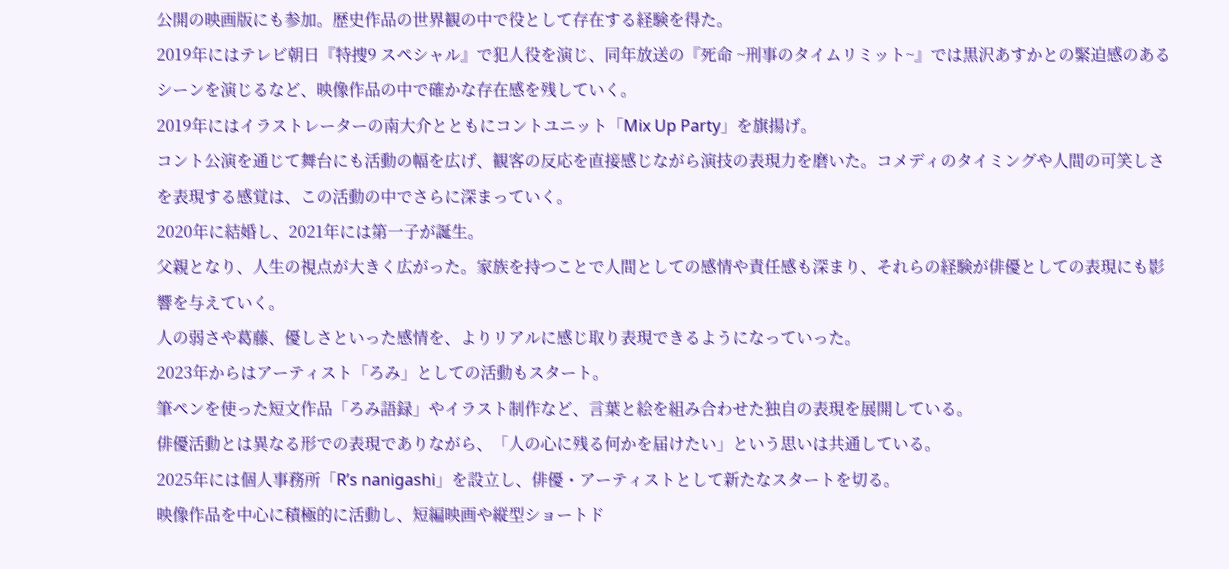公開の映画版にも参加。歴史作品の世界観の中で役として存在する経験を得た。
2019年にはテレビ朝日『特捜9 スペシャル』で犯人役を演じ、同年放送の『死命 ~刑事のタイムリミット~』では黒沢あすかとの緊迫感のあるシーンを演じるなど、映像作品の中で確かな存在感を残していく。
2019年にはイラストレーターの南大介とともにコントユニット「Mix Up Party」を旗揚げ。
コント公演を通じて舞台にも活動の幅を広げ、観客の反応を直接感じながら演技の表現力を磨いた。コメディのタイミングや人間の可笑しさを表現する感覚は、この活動の中でさらに深まっていく。
2020年に結婚し、2021年には第一子が誕生。
父親となり、人生の視点が大きく広がった。家族を持つことで人間としての感情や責任感も深まり、それらの経験が俳優としての表現にも影響を与えていく。
人の弱さや葛藤、優しさといった感情を、よりリアルに感じ取り表現できるようになっていった。
2023年からはアーティスト「ろみ」としての活動もスタート。
筆ペンを使った短文作品「ろみ語録」やイラスト制作など、言葉と絵を組み合わせた独自の表現を展開している。
俳優活動とは異なる形での表現でありながら、「人の心に残る何かを届けたい」という思いは共通している。
2025年には個人事務所「R’s nanigashi」を設立し、俳優・アーティストとして新たなスタートを切る。
映像作品を中心に積極的に活動し、短編映画や縦型ショートド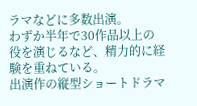ラマなどに多数出演。
わずか半年で30作品以上の役を演じるなど、精力的に経験を重ねている。
出演作の縦型ショートドラマ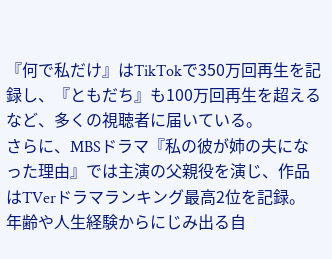『何で私だけ』はTikTokで350万回再生を記録し、『ともだち』も100万回再生を超えるなど、多くの視聴者に届いている。
さらに、MBSドラマ『私の彼が姉の夫になった理由』では主演の父親役を演じ、作品はTVerドラマランキング最高2位を記録。
年齢や人生経験からにじみ出る自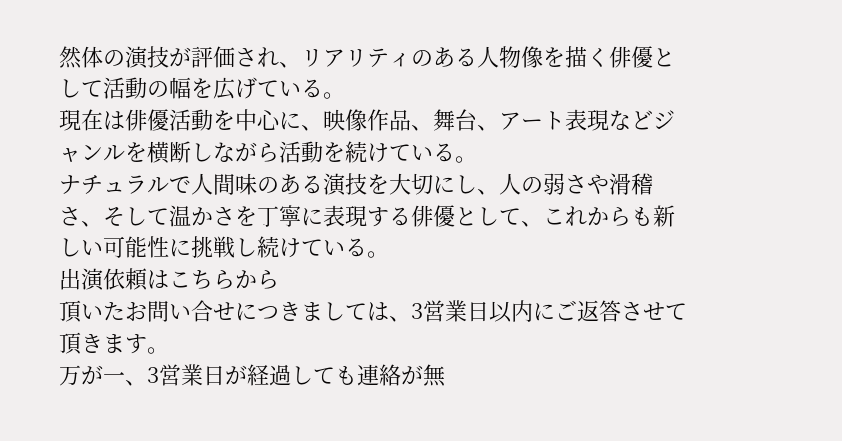然体の演技が評価され、リアリティのある人物像を描く俳優として活動の幅を広げている。
現在は俳優活動を中心に、映像作品、舞台、アート表現などジャンルを横断しながら活動を続けている。
ナチュラルで人間味のある演技を大切にし、人の弱さや滑稽さ、そして温かさを丁寧に表現する俳優として、これからも新しい可能性に挑戦し続けている。
出演依頼はこちらから
頂いたお問い合せにつきましては、3営業日以内にご返答させて頂きます。
万が一、3営業日が経過しても連絡が無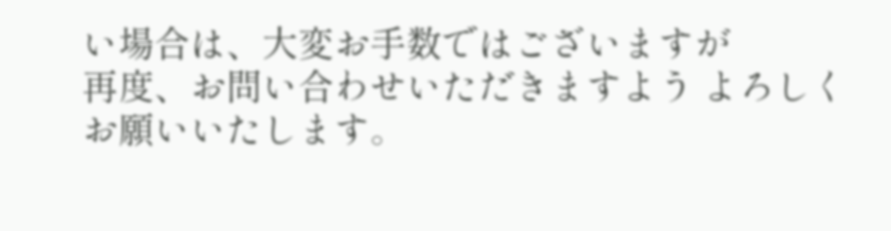い場合は、大変お手数ではございますが
再度、お問い合わせいただきますよう よろしくお願いいたします。